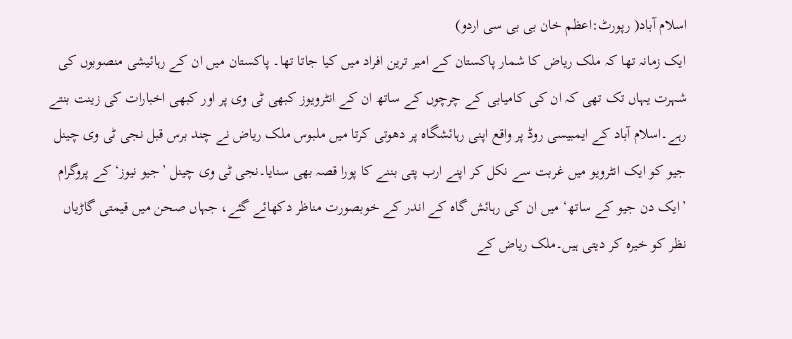اسلام آباد( رپورٹ:اعظم خان بی بی سی اردو)
ایک زمانہ تھا کہ ملک ریاض کا شمار پاکستان کے امیر ترین افراد میں کیا جاتا تھا۔ پاکستان میں ان کے رہائیشی منصوبوں کی شہرت یہاں تک تھی کہ ان کی کامیابی کے چرچوں کے ساتھ ان کے انٹرویوز کبھی ٹی وی پر اور کبھی اخبارات کی زینت بنتے رہے۔اسلام آباد کے ایمبیسی روڈ پر واقع اپنی رہائشگاہ پر دھوتی کرتا میں ملبوس ملک ریاض نے چند برس قبل نجی ٹی وی چینل جیو کو ایک انٹرویو میں غربت سے نکل کر اپنے ارب پتی بننے کا پورا قصہ بھی سنایا۔نجی ٹی وی چینل ’جیو نیوز‘ کے پروگرام ’ایک دن جیو کے ساتھ‘ میں ان کی رہائش گاہ کے اندر کے خوبصورت مناظر دکھائے گئے، جہاں صحن میں قیمتی گاڑیاں نظر کو خیرہ کر دیتی ہیں۔ملک ریاض کے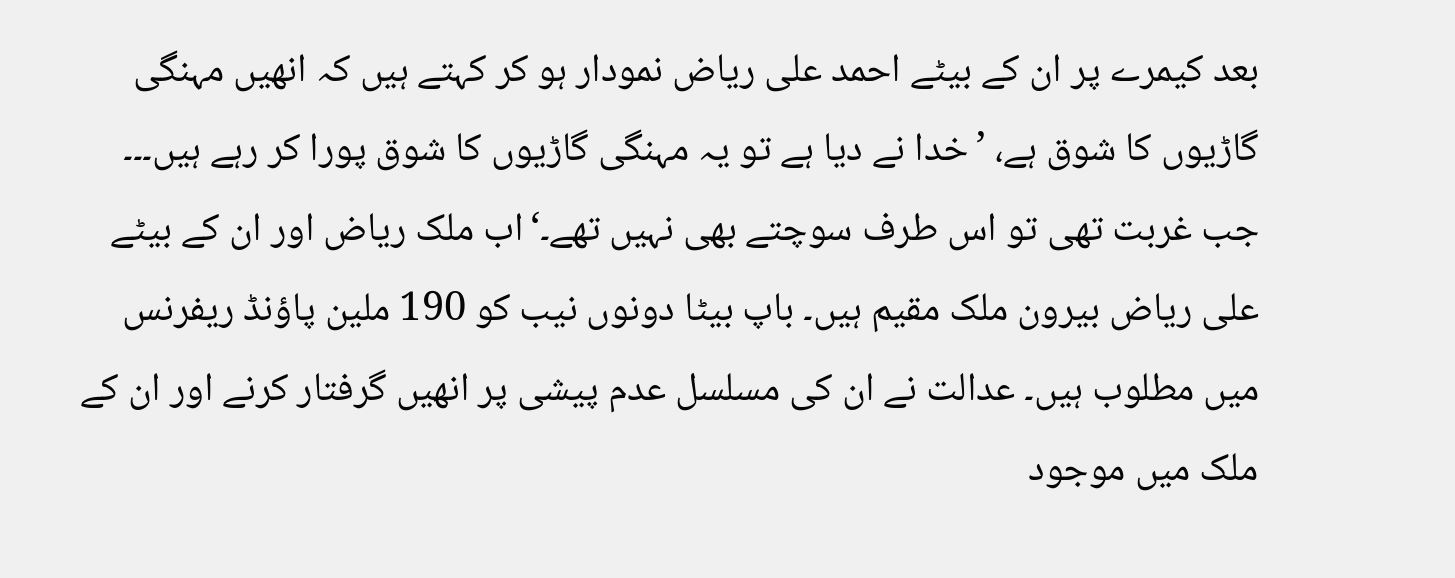بعد کیمرے پر ان کے بیٹے احمد علی ریاض نمودار ہو کر کہتے ہیں کہ انھیں مہنگی گاڑیوں کا شوق ہے، ’خدا نے دیا ہے تو یہ مہنگی گاڑیوں کا شوق پورا کر رہے ہیں۔۔۔ جب غربت تھی تو اس طرف سوچتے بھی نہیں تھے۔‘اب ملک ریاض اور ان کے بیٹے علی ریاض بیرون ملک مقیم ہیں۔ باپ بیٹا دونوں نیب کو 190 ملین پاؤنڈ ریفرنس میں مطلوب ہیں۔ عدالت نے ان کی مسلسل عدم پیشی پر انھیں گرفتار کرنے اور ان کے ملک میں موجود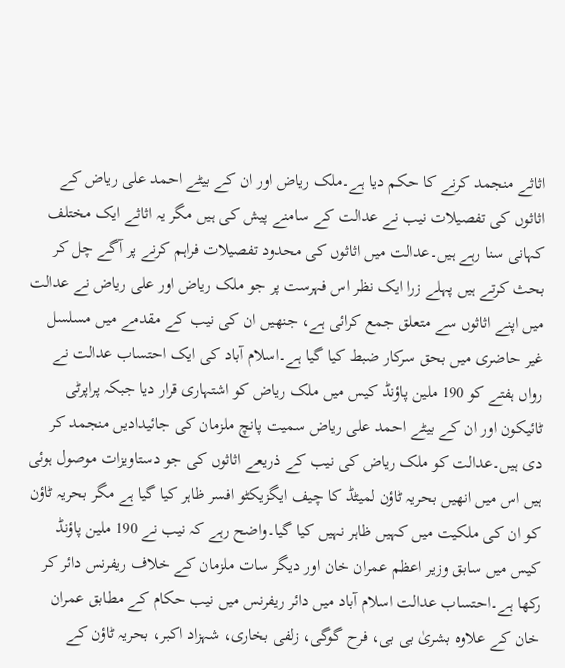اثاثے منجمد کرنے کا حکم دیا ہے۔ملک ریاض اور ان کے بیٹے احمد علی ریاض کے اثاثوں کی تفصیلات نیب نے عدالت کے سامنے پیش کی ہیں مگر یہ اثاثے ایک مختلف کہانی سنا رہے ہیں۔عدالت میں اثاثوں کی محدود تفصیلات فراہم کرنے پر آگے چل کر بحث کرتے ہیں پہلے زرا ایک نظر اس فہرست پر جو ملک ریاض اور علی ریاض نے عدالت میں اپنے اثاثوں سے متعلق جمع کرائی ہے، جنھیں ان کی نیب کے مقدمے میں مسلسل غیر حاضری میں بحق سرکار ضبط کیا گیا ہے۔اسلام آباد کی ایک احتساب عدالت نے رواں ہفتے کو 190 ملین پاؤنڈ کیس میں ملک ریاض کو اشتہاری قرار دیا جبکہ پراپرٹی ٹائیکون اور ان کے بیٹے احمد علی ریاض سمیت پانچ ملزمان کی جائیدادیں منجمد کر دی ہیں۔عدالت کو ملک ریاض کی نیب کے ذریعے اثاثوں کی جو دستاویزات موصول ہوئی ہیں اس میں انھیں بحریہ ٹاؤن لمیٹڈ کا چیف ایگزیکٹو افسر ظاہر کیا گیا ہے مگر بحریہ ٹاؤن کو ان کی ملکیت میں کہیں ظاہر نہیں کیا گیا۔واضح رہے کہ نیب نے 190 ملین پاؤنڈ کیس میں سابق وزیر اعظم عمران خان اور دیگر سات ملزمان کے خلاف ریفرنس دائر کر رکھا ہے۔احتساب عدالت اسلام آباد میں دائر ریفرنس میں نیب حکام کے مطابق عمران خان کے علاوہ بشریٰ بی بی، فرح گوگی، زلفی بخاری، شہزاد اکبر، بحریہ ٹاؤن کے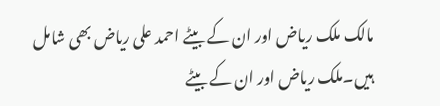مالک ملک ریاض اور ان کے بیٹے احمد علی ریاض بھی شامل ہیں۔ملک ریاض اور ان کے بیٹے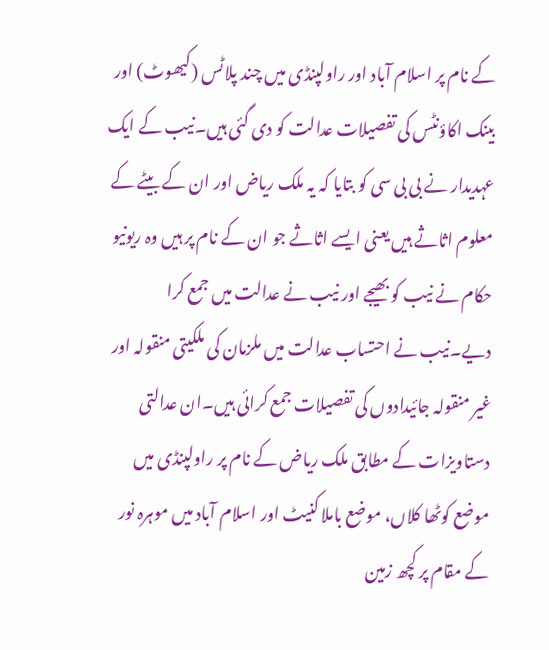کے نام پر اسلام آباد اور راولپنڈی میں چند پلاٹس (کیھوٹ) اور بینک اکاؤنٹس کی تفصیلات عدالت کو دی گئی ہیں۔نیب کے ایک عہدیدار نے بی بی سی کو بتایا کہ یہ ملک ریاض اور ان کے بیٹے کے معلوم اثاثے ہیں یعنی ایسے اثاثے جو ان کے نام پر ہیں وہ ریونیو حکام نے نیب کو بھیجے اور نیب نے عدالت میں جمع کرا دیے۔نیب نے احتساب عدالت میں ملزمان کی ملکیتی منقولہ اور غیر منقولہ جائیدادوں کی تفصیلات جمع کرائی ہیں۔ان عدالتی دستاویزات کے مطابق ملک ریاض کے نام پر راولپنڈی میں موضع کوٹھا کلاں، موضع باملا کنیٹ اور اسلام آباد میں موہرہ نور کے مقام پر کچھ زمین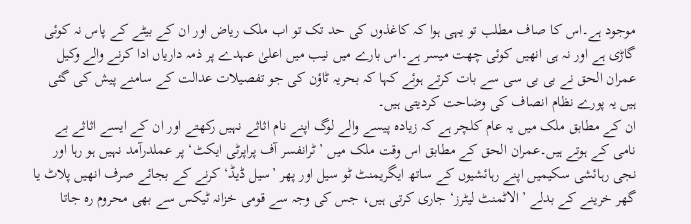موجود ہے۔اس کا صاف مطلب تو یہی ہوا کہ کاغذوں کی حد تک تو اب ملک ریاض اور ان کے بیٹے کے پاس نہ کوئی گاڑی ہے اور نہ ہی انھیں کوئی چھت میسر ہے۔اس بارے میں نیب میں اعلیٰ عہدے پر ذمہ داریاں ادا کرنے والے وکیل عمران الحق نے بی بی سی سے بات کرتے ہوئے کہا کہ بحریہ ٹاؤن کی جو تفصیلات عدالت کے سامنے پیش کی گئی ہیں یہ پورے نظام انصاف کی وضاحت کردیتی ہیں۔
ان کے مطابق ملک میں یہ عام کلچر ہے کہ زیادہ پیسے والے لوگ اپنے نام اثاثے نہیں رکھتے اور ان کے ایسے اثاثے بے نامی کے ہوتے ہیں۔عمران الحق کے مطابق اس وقت ملک میں ’ٹرانفسر آف پراپرٹی ایکٹ‘ پر عملدرآمد نہیں ہو رہا اور نجی رہائشی سکیمیں اپنے رہائشیوں کے ساتھ ایگریمنٹ ٹو سیل اور پھر ’سیل ڈیڈ‘ کرنے کے بجائے صرف انھیں پلاٹ یا گھر خرینے کے بدلے ’الاٹمنٹ لیٹرز‘ جاری کرتی ہیں، جس کی وجہ سے قومی خزانہ ٹیکس سے بھی محروم رہ جاتا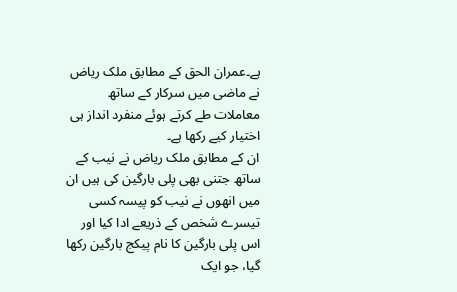ہے۔عمران الحق کے مطابق ملک ریاض نے ماضی میں سرکار کے ساتھ معاملات طے کرتے ہوئے منفرد انداز ہی اختیار کیے رکھا ہے۔
ان کے مطابق ملک ریاض نے نیب کے ساتھ جتنی بھی پلی بارگین کی ہیں ان میں انھوں نے نیب کو پیسہ کسی تیسرے شخص کے ذریعے ادا کیا اور اس پلی بارگین کا نام پیکج بارگین رکھا گیا، جو ایک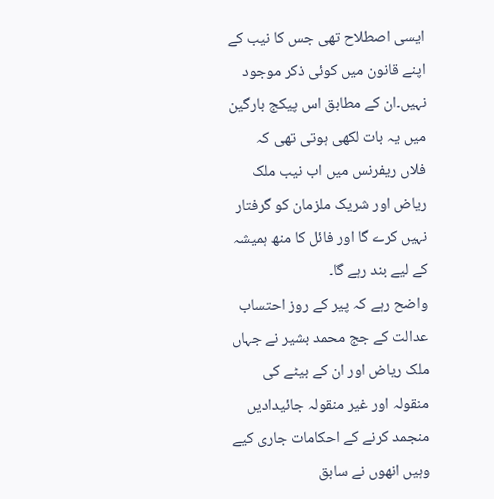ایسی اصطلاح تھی جس کا نیب کے اپنے قانون میں کوئی ذکر موجود نہیں۔ان کے مطابق اس پیکج بارگین میں یہ بات لکھی ہوتی تھی کہ فلاں ریفرنس میں اب نیب ملک ریاض اور شریک ملزمان کو گرفتار نہیں کرے گا اور فائل کا منھ ہمیشہ کے لیے بند رہے گا۔
واضح رہے کہ پیر کے روز احتساب عدالت کے جج محمد بشیر نے جہاں ملک ریاض اور ان کے بیٹے کی منقولہ اور غیر منقولہ جائیدادیں منجمد کرنے کے احکامات جاری کیے وہیں انھوں نے سابق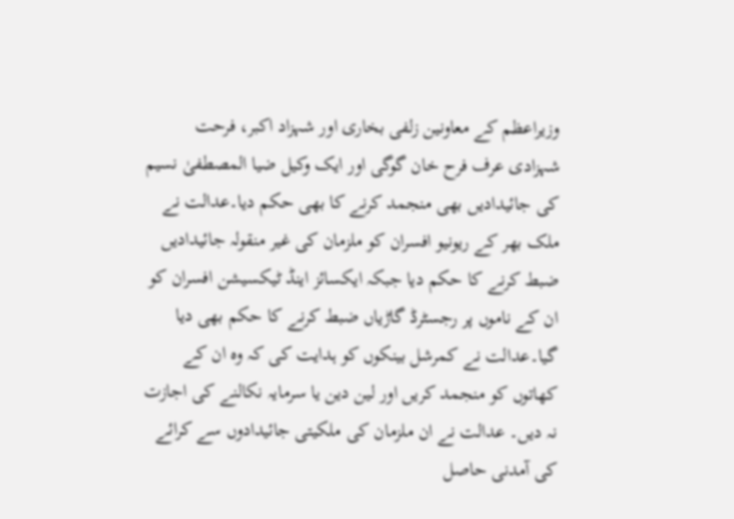وزیراعظم کے معاونین زلفی بخاری اور شہزاد اکبر، فرحت شہزادی عرف فرح خان گوگی اور ایک وکیل ضیا المصطفیٰ نسیم کی جائیدادیں بھی منجمد کرنے کا بھی حکم دیا۔عدالت نے ملک بھر کے ریونیو افسران کو ملزمان کی غیر منقولہ جائیدادیں ضبط کرنے کا حکم دیا جبکہ ایکسائز اینڈ ٹیکسیشن افسران کو ان کے ناموں پر رجسٹرڈ گاڑیاں ضبط کرنے کا حکم بھی دیا گیا۔عدالت نے کمرشل بینکوں کو ہدایت کی کہ وہ ان کے کھاتوں کو منجمد کریں اور لین دین یا سرمایہ نکالنے کی اجازت نہ دیں۔ عدالت نے ان ملزمان کی ملکیتی جائیدادوں سے کرائے کی آمدنی حاصل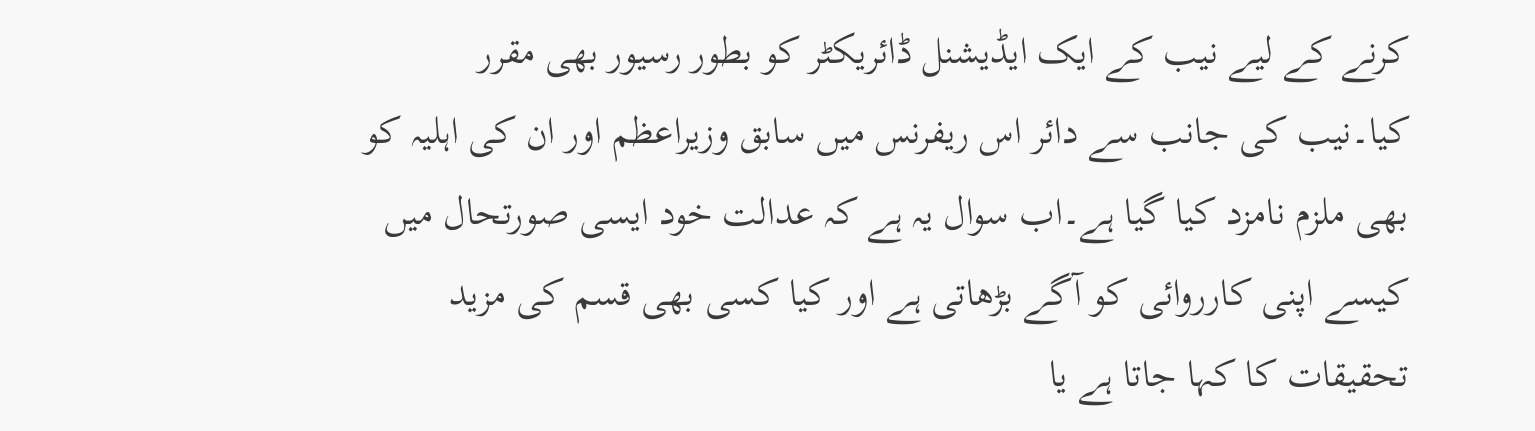کرنے کے لیے نیب کے ایک ایڈیشنل ڈائریکٹر کو بطور رسیور بھی مقرر کیا۔نیب کی جانب سے دائر اس ریفرنس میں سابق وزیراعظم اور ان کی اہلیہ کو بھی ملزم نامزد کیا گیا ہے۔اب سوال یہ ہے کہ عدالت خود ایسی صورتحال میں کیسے اپنی کارروائی کو آگے بڑھاتی ہے اور کیا کسی بھی قسم کی مزید تحقیقات کا کہا جاتا ہے یا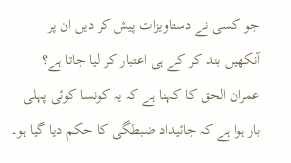جو کسی نے دستاویزات پیش کر دیں ان پر آنکھیں بند کر کے ہی اعتبار کر لیا جاتا ہے؟
عمران الحق کا کہنا ہے کہ یہ کونسا کوئی پہلی بار ہوا ہے کہ جائیداد ضبطگی کا حکم دیا گیا ہو۔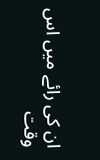ان کی رائے میں اس وقت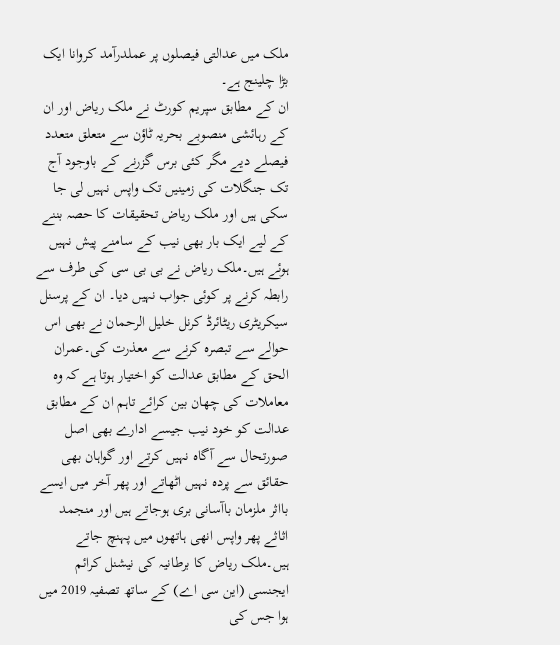ملک میں عدالتی فیصلوں پر عملدرآمد کروانا ایک بڑا چلینج ہے۔
ان کے مطابق سپریم کورٹ نے ملک ریاض اور ان کے رہائشی منصوبے بحریہ ٹاؤن سے متعلق متعدد فیصلے دیے مگر کئی برس گزرنے کے باوجود آج تک جنگلات کی زمینیں تک واپس نہیں لی جا سکی ہیں اور ملک ریاض تحقیقات کا حصہ بننے کے لیے ایک بار بھی نیب کے سامنے پیش نہیں ہوئے ہیں۔ملک ریاض نے بی بی سی کی طرف سے رابطہ کرنے پر کوئی جواب نہیں دیا۔ ان کے پرسنل سیکریٹری ریٹائرڈ کرنل خلیل الرحمان نے بھی اس حوالے سے تبصرہ کرنے سے معذرت کی۔عمران الحق کے مطابق عدالت کو اختیار ہوتا ہے کہ وہ معاملات کی چھان بین کرائے تاہم ان کے مطابق عدالت کو خود نیب جیسے ادارے بھی اصل صورتحال سے آگاہ نہیں کرتے اور گواہان بھی حقائق سے پردہ نہیں اٹھاتے اور پھر آخر میں ایسے بااثر ملزمان باآسانی بری ہوجاتے ہیں اور منجمد اثاثے پھر واپس انھی ہاتھوں میں پہنچ جاتے ہیں۔ملک ریاض کا برطانیہ کی نیشنل کرائم ایجنسی (این سی اے) کے ساتھ تصفیہ 2019 میں ہوا جس کی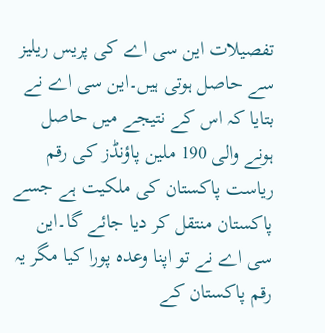تفصیلات این سی اے کی پریس ریلیز سے حاصل ہوتی ہیں۔این سی اے نے بتایا کہ اس کے نتیجے میں حاصل ہونے والی 190 ملین پاؤنڈز کی رقم ریاست پاکستان کی ملکیت ہے جسے پاکستان منتقل کر دیا جائے گا۔این سی اے نے تو اپنا وعدہ پورا کیا مگر یہ رقم پاکستان کے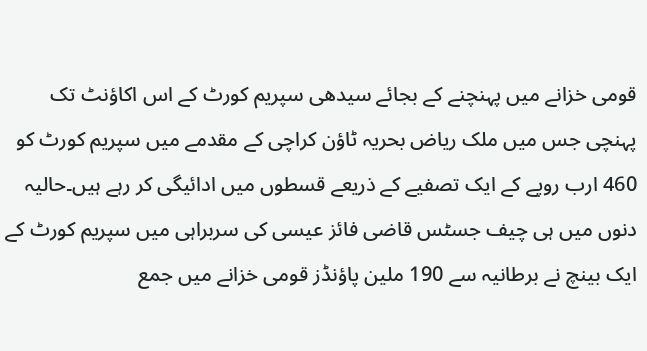قومی خزانے میں پہنچنے کے بجائے سیدھی سپریم کورٹ کے اس اکاؤنٹ تک پہنچی جس میں ملک ریاض بحریہ ٹاؤن کراچی کے مقدمے میں سپریم کورٹ کو 460 ارب روپے کے ایک تصفیے کے ذریعے قسطوں میں ادائیگی کر رہے ہیں۔حالیہ دنوں میں ہی چیف جسٹس قاضی فائز عیسی کی سربراہی میں سپریم کورٹ کے ایک بینچ نے برطانیہ سے 190 ملین پاؤنڈز قومی خزانے میں جمع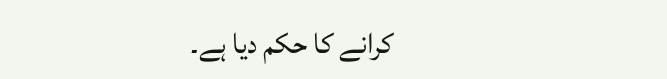کرانے کا حکم دیا ہے۔